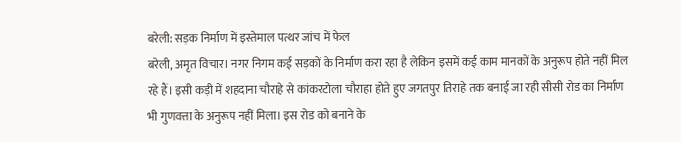बरेली: सड़क निर्माण में इस्तेमाल पत्थर जांच में फेल
बरेली, अमृत विचार। नगर निगम कई सड़कों के निर्माण करा रहा है लेकिन इसमें कई काम मानकों के अनुरूप होते नहीं मिल रहे हैं। इसी कड़ी में शहदाना चौराहे से कांकरटोला चौराहा होते हुए जगतपुर तिराहे तक बनाई जा रही सीसी रोड का निर्माण भी गुणवत्ता के अनुरूप नहीं मिला। इस रोड को बनाने के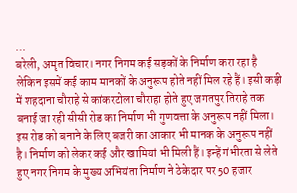…
बरेली, अमृत विचार। नगर निगम कई सड़कों के निर्माण करा रहा है लेकिन इसमें कई काम मानकों के अनुरूप होते नहीं मिल रहे हैं। इसी कड़ी में शहदाना चौराहे से कांकरटोला चौराहा होते हुए जगतपुर तिराहे तक बनाई जा रही सीसी रोड का निर्माण भी गुणवत्ता के अनुरूप नहीं मिला।
इस रोड को बनाने के लिए बजरी का आकार भी मानक के अनुरूप नहीं है। निर्माण को लेकर कई और खामियां भी मिली हैं। इन्हें गंभीरता से लेते हुए नगर निगम के मुख्य अभियंता निर्माण ने ठेकेदार पर 50 हजार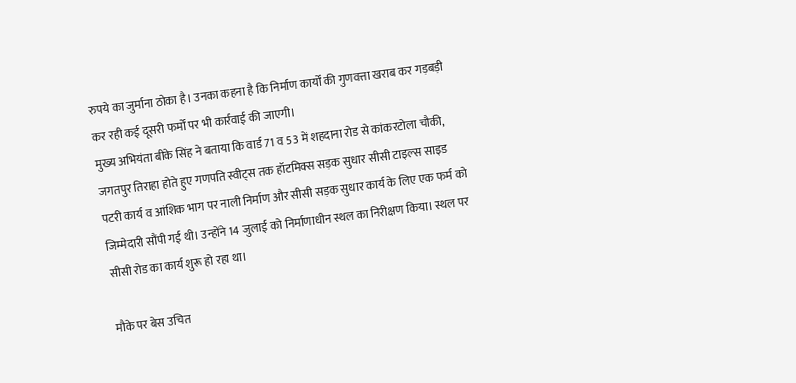रुपये का जुर्माना ठोका है। उनका कहना है कि निर्माण कार्यों की गुणवत्ता खराब कर गड़बड़ी कर रही कई दूसरी फर्मों पर भी कार्रवाई की जाएगी।
मुख्य अभियंता बीके सिंह ने बताया कि वार्ड 71 व 53 में शहदाना रोड से कांकरटोला चौकी, जगतपुर तिराहा होते हुए गणपति स्वीट्स तक हॉटमिक्स सड़क सुधार सीसी टाइल्स साइड पटरी कार्य व आंशिक भाग पर नाली निर्माण और सीसी सड़क सुधार कार्य के लिए एक फर्म को जिम्मेदारी सौंपी गई थी। उन्होंने 14 जुलाई को निर्माणाधीन स्थल का निरीक्षण किया। स्थल पर सीसी रोड का कार्य शुरू हो रहा था।

मौके पर बेस उचित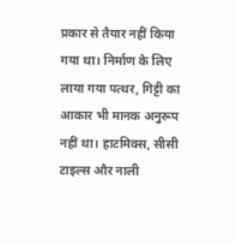प्रकार से तैयार नहीं किया गया था। निर्माण के लिए लाया गया पत्थर, गिट्टी का आकार भी मानक अनुरूप नहीं था। हाटमिक्स, सीसी टाइल्स और नाली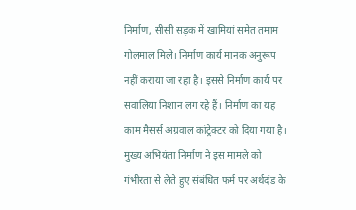निर्माण, सीसी सड़क में खामियां समेत तमाम गोलमाल मिले। निर्माण कार्य मानक अनुरूप नहीं कराया जा रहा है। इससे निर्माण कार्य पर सवालिया निशान लग रहे हैं। निर्माण का यह काम मैसर्स अग्रवाल कांट्रेक्टर को दिया गया है।
मुख्य अभियंता निर्माण ने इस मामले को गंभीरता से लेते हुए संबंधित फर्म पर अर्थदंड के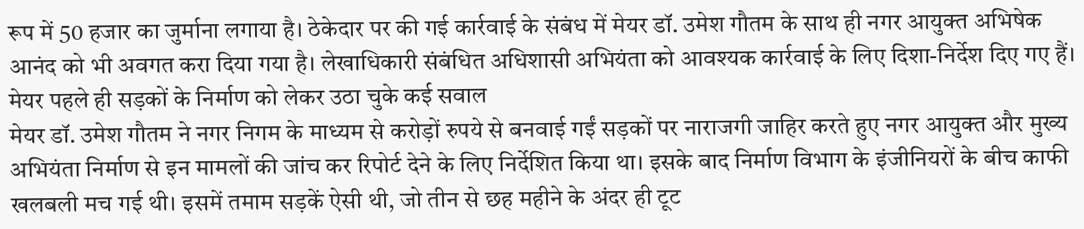रूप में 50 हजार का जुर्माना लगाया है। ठेकेदार पर की गई कार्रवाई के संबंध में मेयर डॉ. उमेश गौतम के साथ ही नगर आयुक्त अभिषेक आनंद को भी अवगत करा दिया गया है। लेखाधिकारी संबंधित अधिशासी अभियंता को आवश्यक कार्रवाई के लिए दिशा-निर्देश दिए गए हैं।
मेयर पहले ही सड़कों के निर्माण को लेकर उठा चुके कई सवाल
मेयर डॉ. उमेश गौतम ने नगर निगम के माध्यम से करोड़ों रुपये से बनवाई गईं सड़कों पर नाराजगी जाहिर करते हुए नगर आयुक्त और मुख्य अभियंता निर्माण से इन मामलों की जांच कर रिपोर्ट देने के लिए निर्देशित किया था। इसके बाद निर्माण विभाग के इंजीनियरों के बीच काफी खलबली मच गई थी। इसमें तमाम सड़कें ऐसी थी, जो तीन से छह महीने के अंदर ही टूट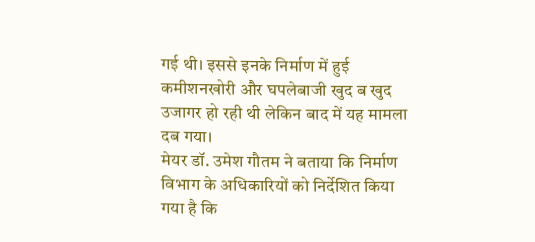गई थी। इससे इनके निर्माण में हुई कमीशनखोरी और घपलेबाजी खुद ब खुद उजागर हो रही थी लेकिन बाद में यह मामला दब गया।
मेयर डॉ. उमेश गौतम ने बताया कि निर्माण विभाग के अधिकारियों को निर्देशित किया गया है कि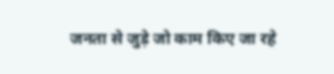जनता से जुड़े जो काम किए जा रहे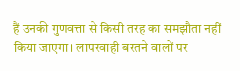हैं उनकी गुणवत्ता से किसी तरह का समझौता नहीं किया जाएगा। लापरवाही बरतने वालों पर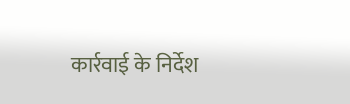कार्रवाई के निर्देश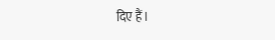दिए हैं।